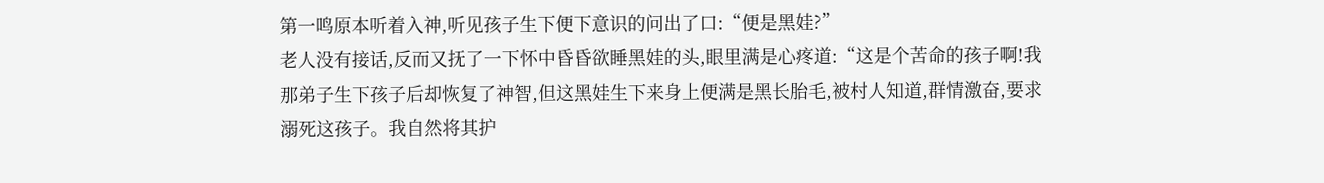第一鸣原本听着入神,听见孩子生下便下意识的问出了口:“便是黑娃?”
老人没有接话,反而又抚了一下怀中昏昏欲睡黑娃的头,眼里满是心疼道:“这是个苦命的孩子啊!我那弟子生下孩子后却恢复了神智,但这黑娃生下来身上便满是黑长胎毛,被村人知道,群情激奋,要求溺死这孩子。我自然将其护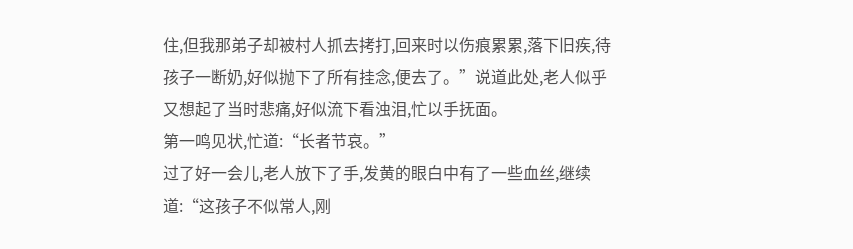住,但我那弟子却被村人抓去拷打,回来时以伤痕累累,落下旧疾,待孩子一断奶,好似抛下了所有挂念,便去了。”说道此处,老人似乎又想起了当时悲痛,好似流下看浊泪,忙以手抚面。
第一鸣见状,忙道:“长者节哀。”
过了好一会儿,老人放下了手,发黄的眼白中有了一些血丝,继续道:“这孩子不似常人,刚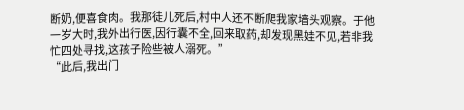断奶,便喜食肉。我那徒儿死后,村中人还不断爬我家墙头观察。于他一岁大时,我外出行医,因行囊不全,回来取药,却发现黑娃不见,若非我忙四处寻找,这孩子险些被人溺死。”
“此后,我出门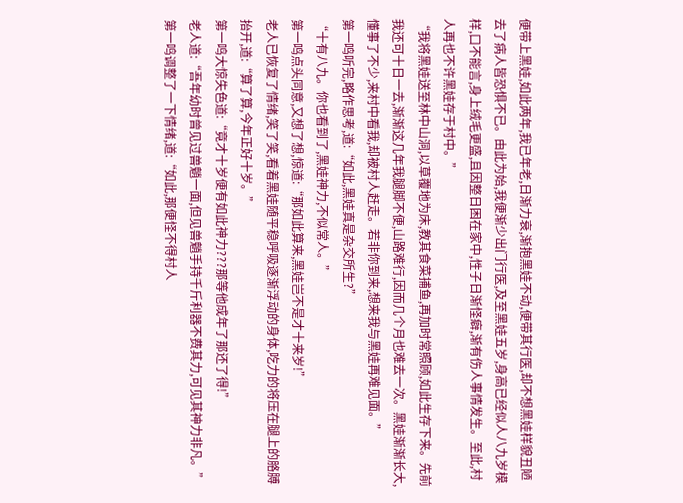便带上黑娃,如此两年,我已年老,日渐力衰,渐抱黑娃不动,便带其行医,却不想黑娃样貌丑陋去了病人皆恐惧不已。由此为始,我便渐少出门行医,及至黑娃五岁,身高已经似人八九岁模样,口不能言,身上绒毛更盛,且因整日困在家中,性子日渐怪癖,渐有伤人事情发生。至此,村人再也不许黑娃存于村中。”
“我将黑娃送至林中山洞,以草覆地为床,教其食菜捕鱼,再加时常照顾,如此生存下来。先前我还可十日一去,渐渐这几年我腿脚不便,山路难行,因而几个月也难去一次。黑娃渐渐长大,懂事了不少,来村中看我,却被村人赶走。若非你到来,想来我与黑娃再难见面。”
第一鸣听完,略作思考,道:“如此,黑娃真是杂交所生?”
“十有八九。你也看到了,黑娃神力,不似常人。”
第一鸣点头同意,又想了想,惊道:“那如此算来,黑娃岂不是才十来岁!”
老人已恢复了情绪,笑了笑,看着黑娃随平稳呼吸逐渐浮动的身体,吃力的将压在腿上的胳膊抬开,道:“算了算,今年正好十岁。”
第一鸣大惊失色道:“竟才十岁便有如此神力???那等他成年了那还了得!”
老人道:“吾年幼时曾见过兽魈一面,但见兽魈手持千斤利器不费其力,可见其神力非凡。”
第一鸣调整了一下情绪,道:“如此,那便怪不得村人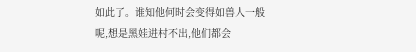如此了。谁知他何时会变得如兽人一般呢,想是黑娃进村不出,他们都会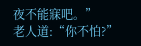夜不能寐吧。”
老人道:“你不怕?”